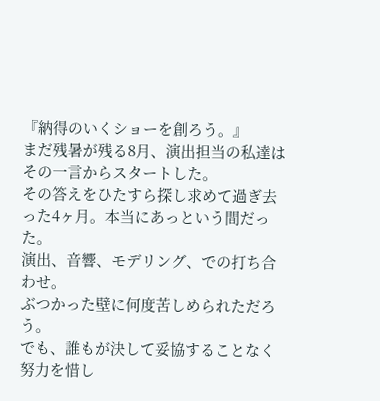『納得のいくショーを創ろう。』
まだ残暑が残る8月、演出担当の私達はその一言からスタートした。
その答えをひたすら探し求めて過ぎ去った4ヶ月。本当にあっという間だった。
演出、音響、モデリング、での打ち合わせ。
ぶつかった壁に何度苦しめられただろう。
でも、誰もが決して妥協することなく努力を惜し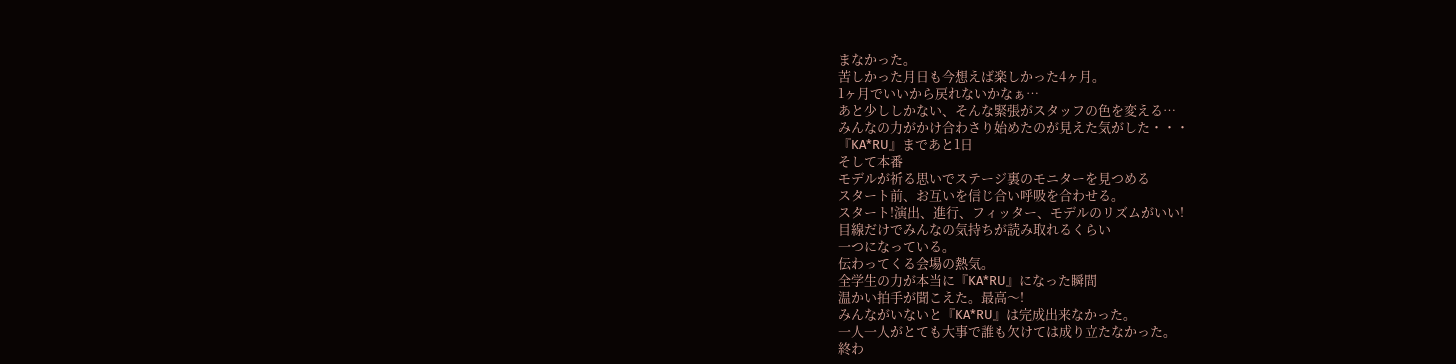まなかった。
苦しかった月日も今想えば楽しかった4ヶ月。
1ヶ月でいいから戻れないかなぁ…
あと少ししかない、そんな緊張がスタッフの色を変える…
みんなの力がかけ合わさり始めたのが見えた気がした・・・
『KA*RU』まであと1日
そして本番
モデルが祈る思いでステージ裏のモニターを見つめる
スタート前、お互いを信じ合い呼吸を合わせる。
スタート!演出、進行、フィッター、モデルのリズムがいい!
目線だけでみんなの気持ちが読み取れるくらい
一つになっている。
伝わってくる会場の熱気。
全学生の力が本当に『KA*RU』になった瞬間
温かい拍手が聞こえた。最高〜!
みんながいないと『KA*RU』は完成出来なかった。
一人一人がとても大事で誰も欠けては成り立たなかった。
終わ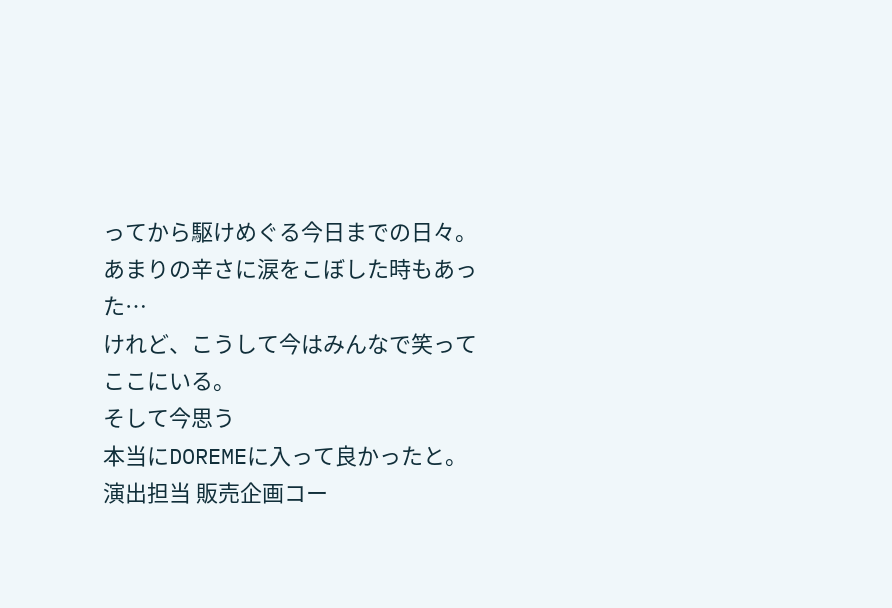ってから駆けめぐる今日までの日々。
あまりの辛さに涙をこぼした時もあった…
けれど、こうして今はみんなで笑ってここにいる。
そして今思う
本当にDOREMEに入って良かったと。
演出担当 販売企画コー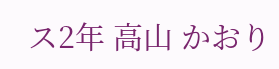ス2年 高山 かおり